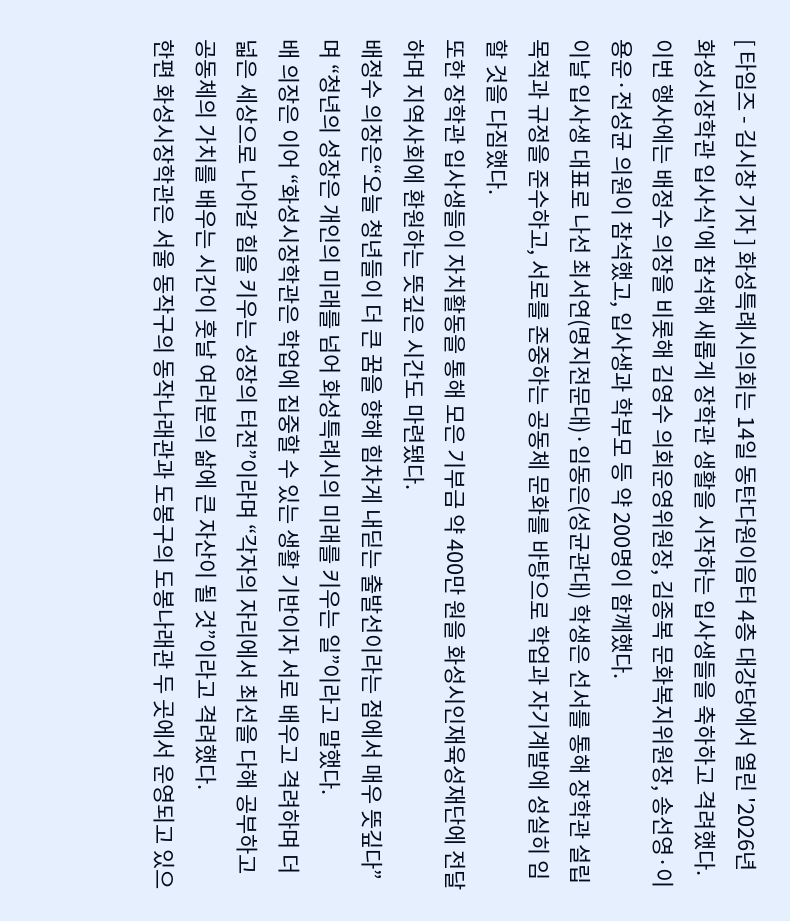[ 타임즈 - 김시창 기자 ] 화성특례시의회는 14일 동탄다원이음터 4층 대강당에서 열린 '2026년 화성시장학관 입사식'에 참석해 새롭게 장학관 생활을 시작하는 입사생들을 축하하고 격려했다.
이번 행사에는 배정수 의장을 비롯해 김영수 의회운영위원장, 김종복 문화복지위원장, 송선영·이용운·전성균 의원이 참석했고, 입사생과 학부모 등 약 200명이 함께했다.
이날 입사생 대표로 나선 최서연(명지전문대)·임동은(성균관대) 학생은 선서를 통해 장학관 설립 목적과 규정을 준수하고, 서로를 존중하는 공동체 문화를 바탕으로 학업과 자기계발에 성실히 임할 것을 다짐했다.
또한 장학관 입사생들이 자치활동을 통해 모은 기부금 약 400만 원을 화성시인재육성재단에 전달하며 지역사회에 환원하는 뜻깊은 시간도 마련됐다.
배정수 의장은“오늘 청년들이 더 큰 꿈을 향해 힘차게 내딛는 출발선이라는 점에서 매우 뜻깊다”며 “청년의 성장은 개인의 미래를 넘어 화성특례시의 미래를 키우는 일”이라고 말했다.
배 의장은 이어 “화성시장학관은 학업에 집중할 수 있는 생활 기반이자 서로 배우고 격려하며 더 넓은 세상으로 나아갈 힘을 키우는 성장의 터전”이라며 “각자의 자리에서 최선을 다해 공부하고 공동체의 가치를 배우는 시간이 훗날 여러분의 삶에 큰 자산이 될 것”이라고 격려했다.
한편 화성시장학관은 서울 동작구의 동작나래관과 도봉구의 도봉나래관 두 곳에서 운영되고 있으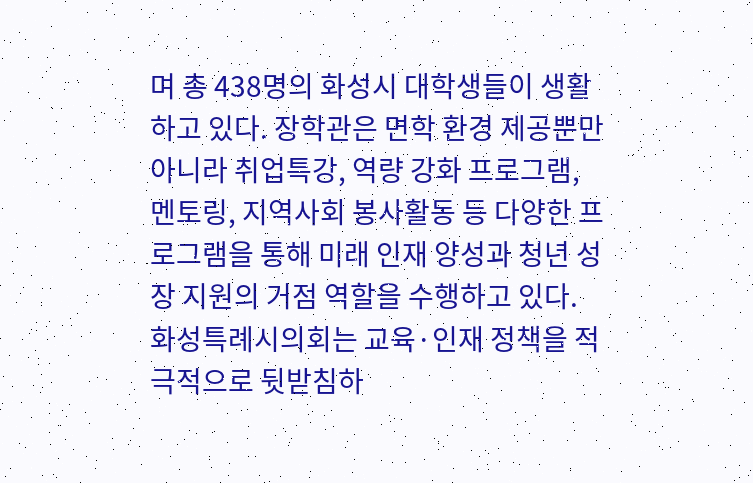며 총 438명의 화성시 대학생들이 생활하고 있다. 장학관은 면학 환경 제공뿐만 아니라 취업특강, 역량 강화 프로그램, 멘토링, 지역사회 봉사활동 등 다양한 프로그램을 통해 미래 인재 양성과 청년 성장 지원의 거점 역할을 수행하고 있다.
화성특례시의회는 교육·인재 정책을 적극적으로 뒷받침하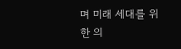며 미래 세대를 위한 의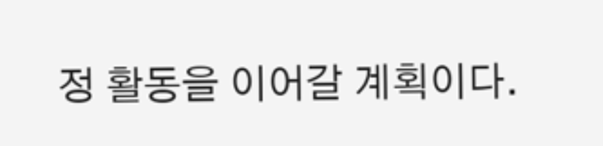정 활동을 이어갈 계획이다.